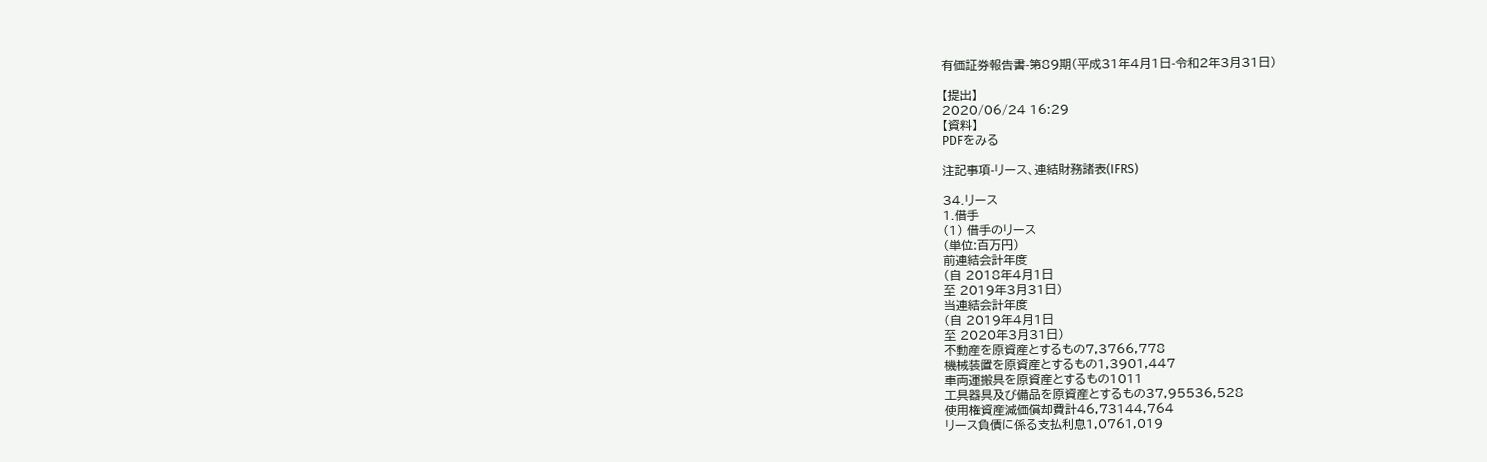有価証券報告書-第89期(平成31年4月1日-令和2年3月31日)

【提出】
2020/06/24 16:29
【資料】
PDFをみる

注記事項-リース、連結財務諸表(IFRS)

34.リース
1.借手
(1) 借手のリース
(単位:百万円)
前連結会計年度
(自 2018年4月1日
至 2019年3月31日)
当連結会計年度
(自 2019年4月1日
至 2020年3月31日)
不動産を原資産とするもの7,3766,778
機械装置を原資産とするもの1,3901,447
車両運搬具を原資産とするもの1011
工具器具及び備品を原資産とするもの37,95536,528
使用権資産減価償却費計46,73144,764
リース負債に係る支払利息1,0761,019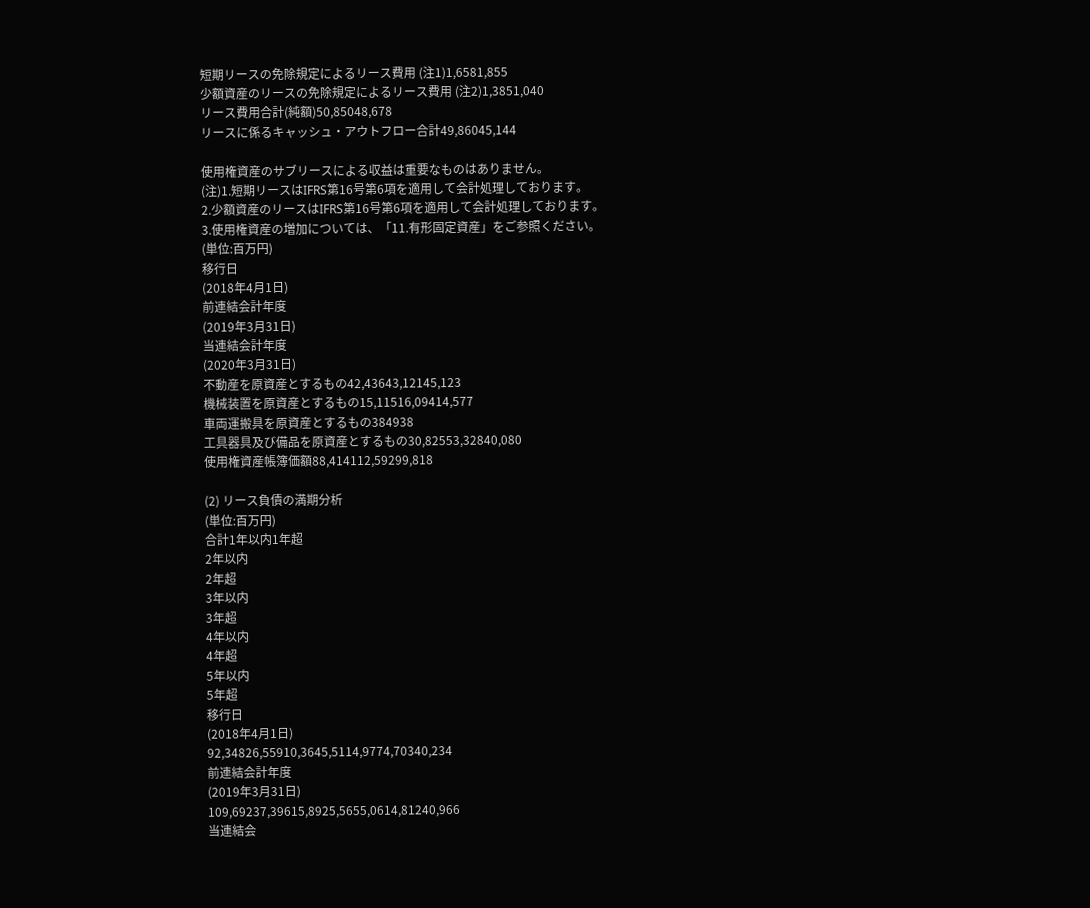短期リースの免除規定によるリース費用 (注1)1,6581,855
少額資産のリースの免除規定によるリース費用 (注2)1,3851,040
リース費用合計(純額)50,85048,678
リースに係るキャッシュ・アウトフロー合計49,86045,144

使用権資産のサブリースによる収益は重要なものはありません。
(注)1.短期リースはIFRS第16号第6項を適用して会計処理しております。
2.少額資産のリースはIFRS第16号第6項を適用して会計処理しております。
3.使用権資産の増加については、「11.有形固定資産」をご参照ください。
(単位:百万円)
移行日
(2018年4月1日)
前連結会計年度
(2019年3月31日)
当連結会計年度
(2020年3月31日)
不動産を原資産とするもの42,43643,12145,123
機械装置を原資産とするもの15,11516,09414,577
車両運搬具を原資産とするもの384938
工具器具及び備品を原資産とするもの30,82553,32840,080
使用権資産帳簿価額88,414112,59299,818

(2) リース負債の満期分析
(単位:百万円)
合計1年以内1年超
2年以内
2年超
3年以内
3年超
4年以内
4年超
5年以内
5年超
移行日
(2018年4月1日)
92,34826,55910,3645,5114,9774,70340,234
前連結会計年度
(2019年3月31日)
109,69237,39615,8925,5655,0614,81240,966
当連結会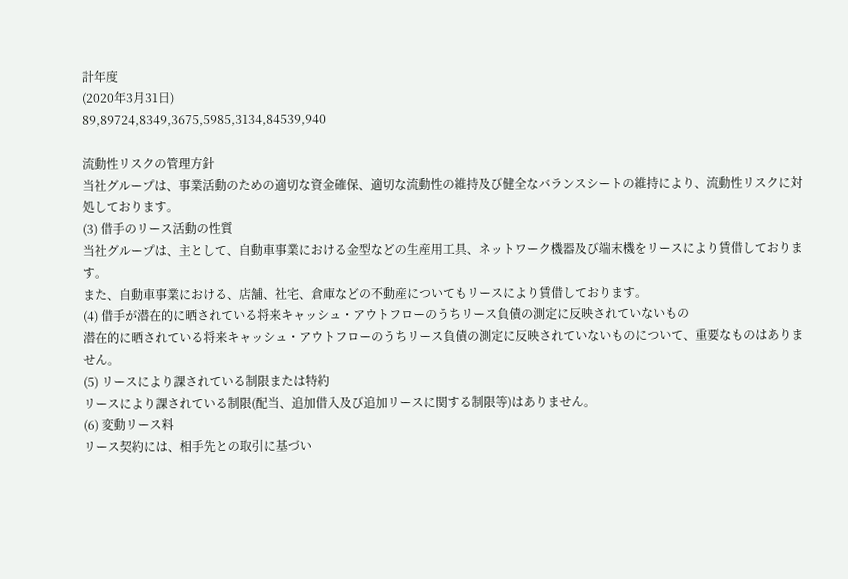計年度
(2020年3月31日)
89,89724,8349,3675,5985,3134,84539,940

流動性リスクの管理方針
当社グループは、事業活動のための適切な資金確保、適切な流動性の維持及び健全なバランスシートの維持により、流動性リスクに対処しております。
(3) 借手のリース活動の性質
当社グループは、主として、自動車事業における金型などの生産用工具、ネットワーク機器及び端末機をリースにより賃借しております。
また、自動車事業における、店舗、社宅、倉庫などの不動産についてもリースにより賃借しております。
(4) 借手が潜在的に晒されている将来キャッシュ・アウトフローのうちリース負債の測定に反映されていないもの
潜在的に晒されている将来キャッシュ・アウトフローのうちリース負債の測定に反映されていないものについて、重要なものはありません。
(5) リースにより課されている制限または特約
リースにより課されている制限(配当、追加借入及び追加リースに関する制限等)はありません。
(6) 変動リース料
リース契約には、相手先との取引に基づい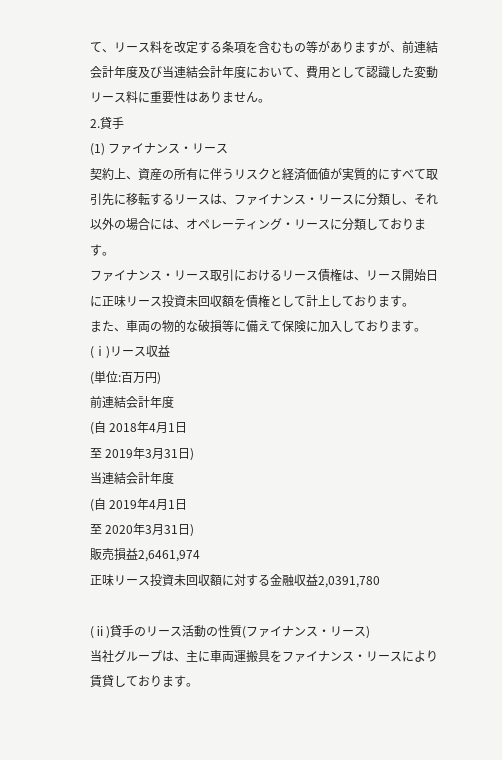て、リース料を改定する条項を含むもの等がありますが、前連結会計年度及び当連結会計年度において、費用として認識した変動リース料に重要性はありません。
2.貸手
(1) ファイナンス・リース
契約上、資産の所有に伴うリスクと経済価値が実質的にすべて取引先に移転するリースは、ファイナンス・リースに分類し、それ以外の場合には、オペレーティング・リースに分類しております。
ファイナンス・リース取引におけるリース債権は、リース開始日に正味リース投資未回収額を債権として計上しております。
また、車両の物的な破損等に備えて保険に加入しております。
(ⅰ)リース収益
(単位:百万円)
前連結会計年度
(自 2018年4月1日
至 2019年3月31日)
当連結会計年度
(自 2019年4月1日
至 2020年3月31日)
販売損益2,6461,974
正味リース投資未回収額に対する金融収益2,0391,780

(ⅱ)貸手のリース活動の性質(ファイナンス・リース)
当社グループは、主に車両運搬具をファイナンス・リースにより賃貸しております。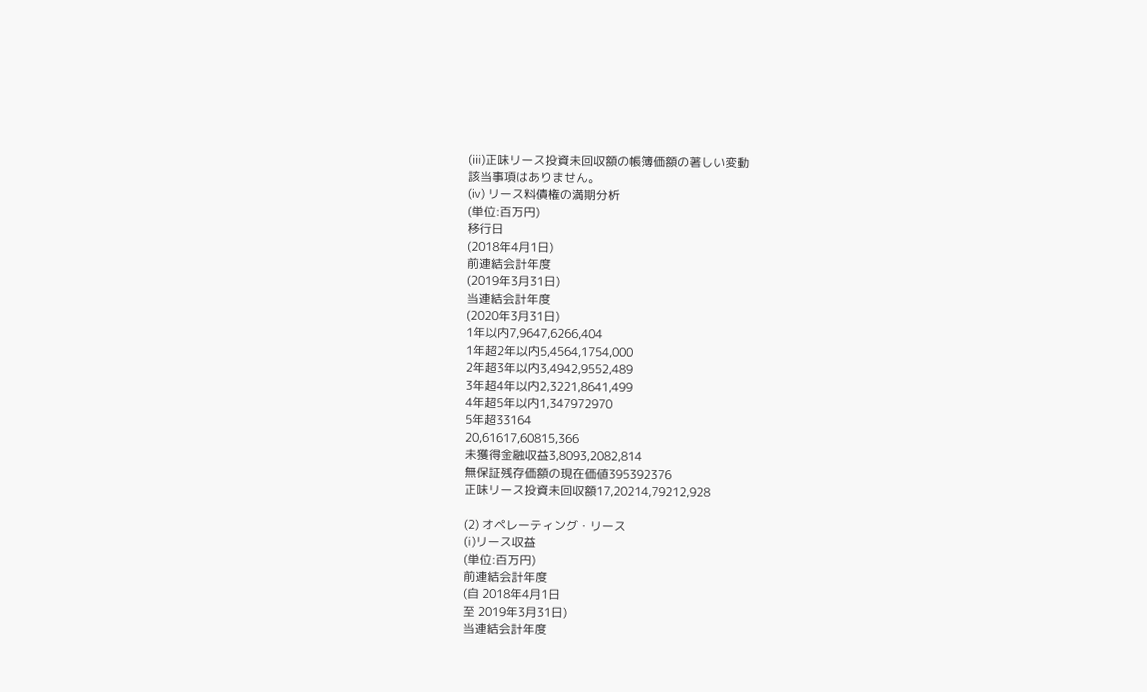(ⅲ)正味リース投資未回収額の帳簿価額の著しい変動
該当事項はありません。
(ⅳ) リース料債権の満期分析
(単位:百万円)
移行日
(2018年4月1日)
前連結会計年度
(2019年3月31日)
当連結会計年度
(2020年3月31日)
1年以内7,9647,6266,404
1年超2年以内5,4564,1754,000
2年超3年以内3,4942,9552,489
3年超4年以内2,3221,8641,499
4年超5年以内1,347972970
5年超33164
20,61617,60815,366
未獲得金融収益3,8093,2082,814
無保証残存価額の現在価値395392376
正味リース投資未回収額17,20214,79212,928

(2) オペレーティング・リース
(ⅰ)リース収益
(単位:百万円)
前連結会計年度
(自 2018年4月1日
至 2019年3月31日)
当連結会計年度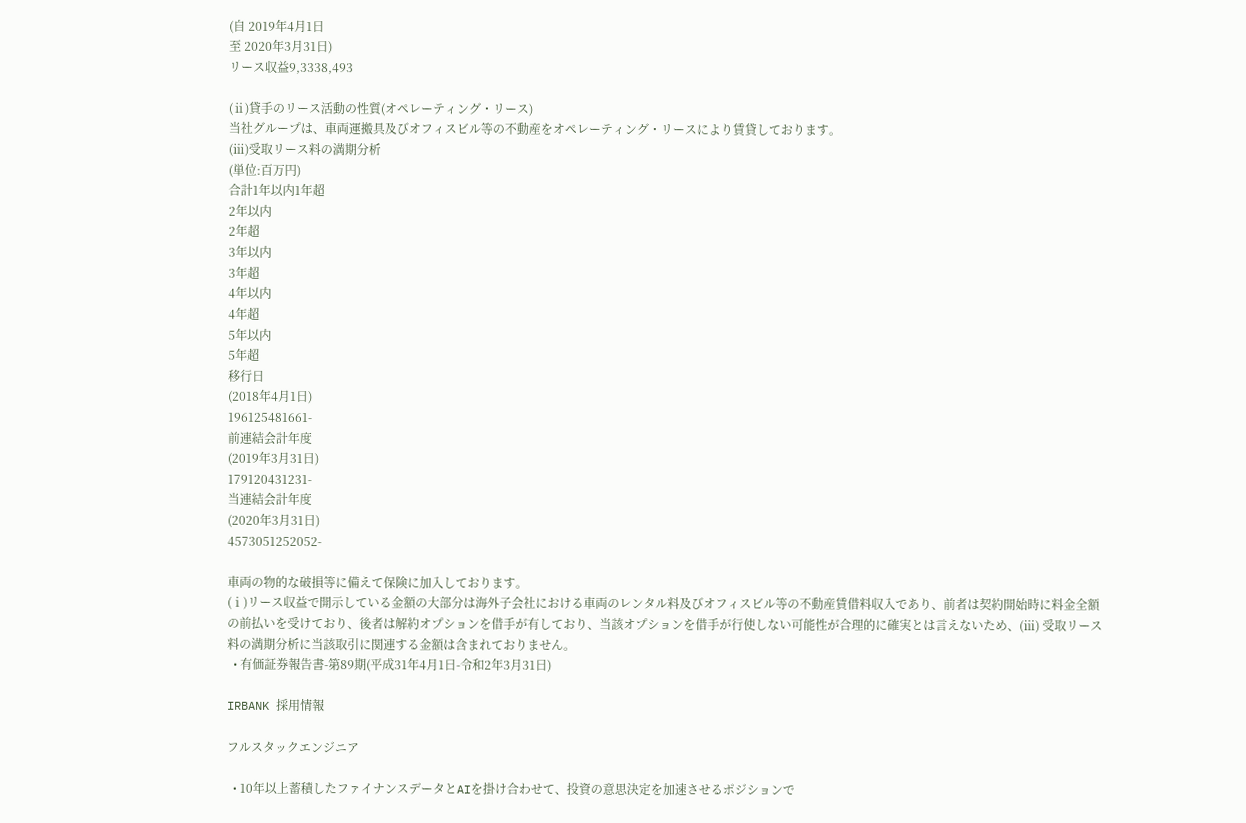(自 2019年4月1日
至 2020年3月31日)
リース収益9,3338,493

(ⅱ)貸手のリース活動の性質(オペレーティング・リース)
当社グループは、車両運搬具及びオフィスビル等の不動産をオペレーティング・リースにより賃貸しております。
(ⅲ)受取リース料の満期分析
(単位:百万円)
合計1年以内1年超
2年以内
2年超
3年以内
3年超
4年以内
4年超
5年以内
5年超
移行日
(2018年4月1日)
196125481661-
前連結会計年度
(2019年3月31日)
179120431231-
当連結会計年度
(2020年3月31日)
4573051252052-

車両の物的な破損等に備えて保険に加入しております。
(ⅰ)リース収益で開示している金額の大部分は海外子会社における車両のレンタル料及びオフィスビル等の不動産賃借料収入であり、前者は契約開始時に料金全額の前払いを受けており、後者は解約オプションを借手が有しており、当該オプションを借手が行使しない可能性が合理的に確実とは言えないため、(ⅲ) 受取リース料の満期分析に当該取引に関連する金額は含まれておりません。
  • 有価証券報告書-第89期(平成31年4月1日-令和2年3月31日)

IRBANK 採用情報

フルスタックエンジニア

  • 10年以上蓄積したファイナンスデータとAIを掛け合わせて、投資の意思決定を加速させるポジションで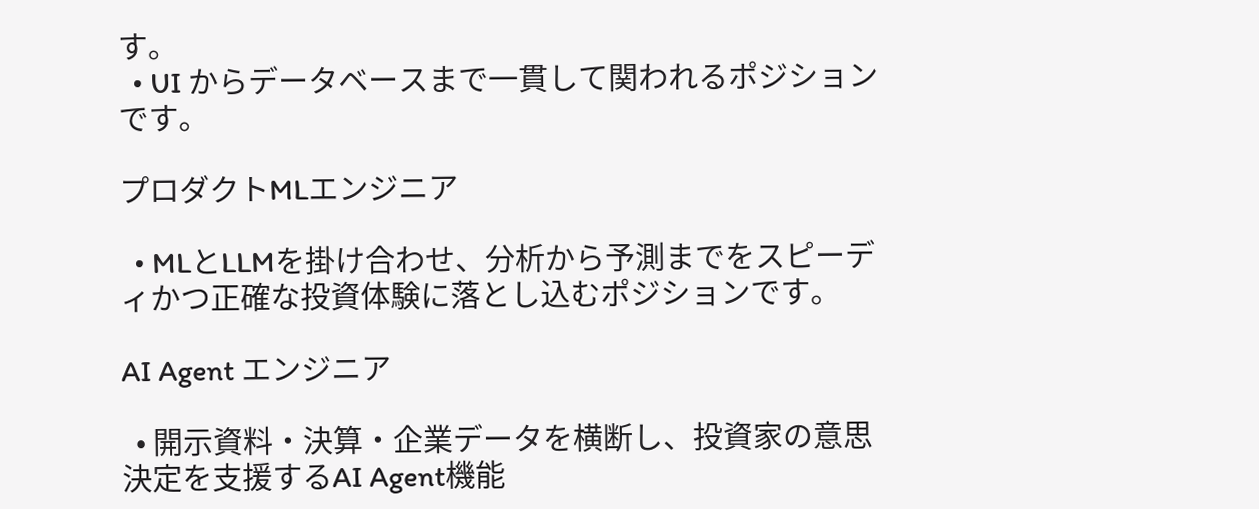す。
  • UI からデータベースまで一貫して関われるポジションです。

プロダクトMLエンジニア

  • MLとLLMを掛け合わせ、分析から予測までをスピーディかつ正確な投資体験に落とし込むポジションです。

AI Agent エンジニア

  • 開示資料・決算・企業データを横断し、投資家の意思決定を支援するAI Agent機能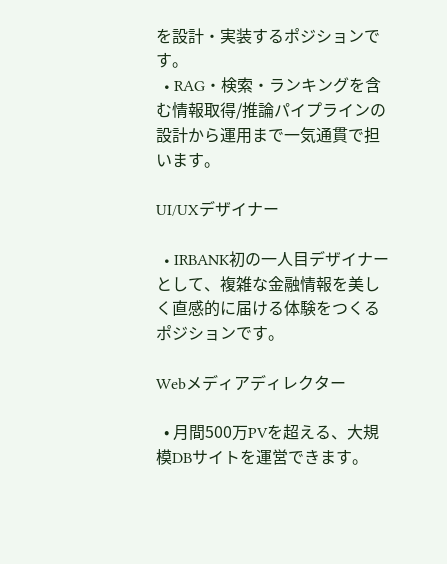を設計・実装するポジションです。
  • RAG・検索・ランキングを含む情報取得/推論パイプラインの設計から運用まで一気通貫で担います。

UI/UXデザイナー

  • IRBANK初の一人目デザイナーとして、複雑な金融情報を美しく直感的に届ける体験をつくるポジションです。

Webメディアディレクター

  • 月間500万PVを超える、大規模DBサイトを運営できます。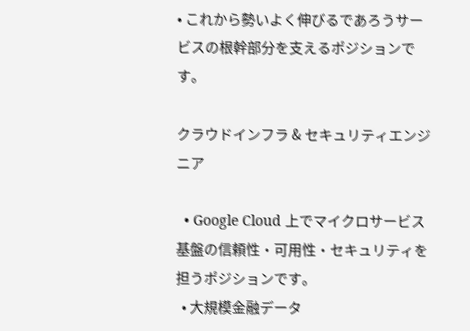• これから勢いよく伸びるであろうサービスの根幹部分を支えるポジションです。

クラウドインフラ & セキュリティエンジニア

  • Google Cloud 上でマイクロサービス基盤の信頼性・可用性・セキュリティを担うポジションです。
  • 大規模金融データ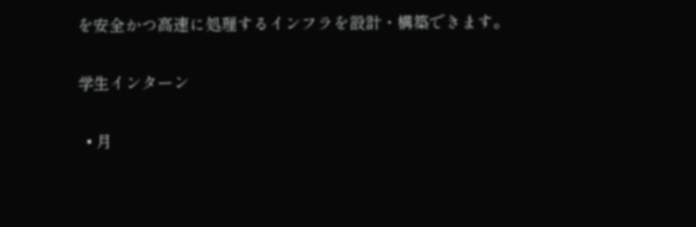を安全かつ高速に処理するインフラを設計・構築できます。

学生インターン

  • 月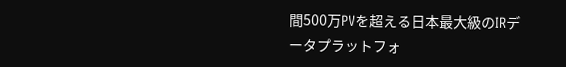間500万PVを超える日本最大級のIRデータプラットフォ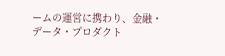ームの運営に携わり、金融・データ・プロダクト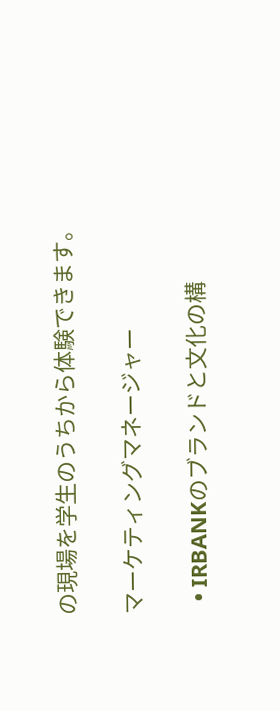の現場を学生のうちから体験できます。

マーケティングマネージャー

  • IRBANKのブランドと文化の構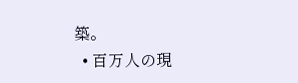築。
  • 百万人の現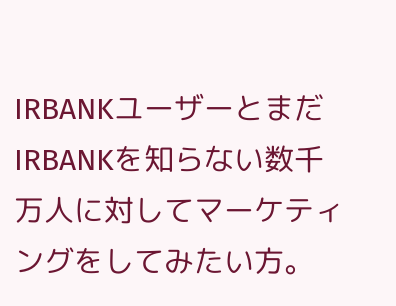IRBANKユーザーとまだIRBANKを知らない数千万人に対してマーケティングをしてみたい方。